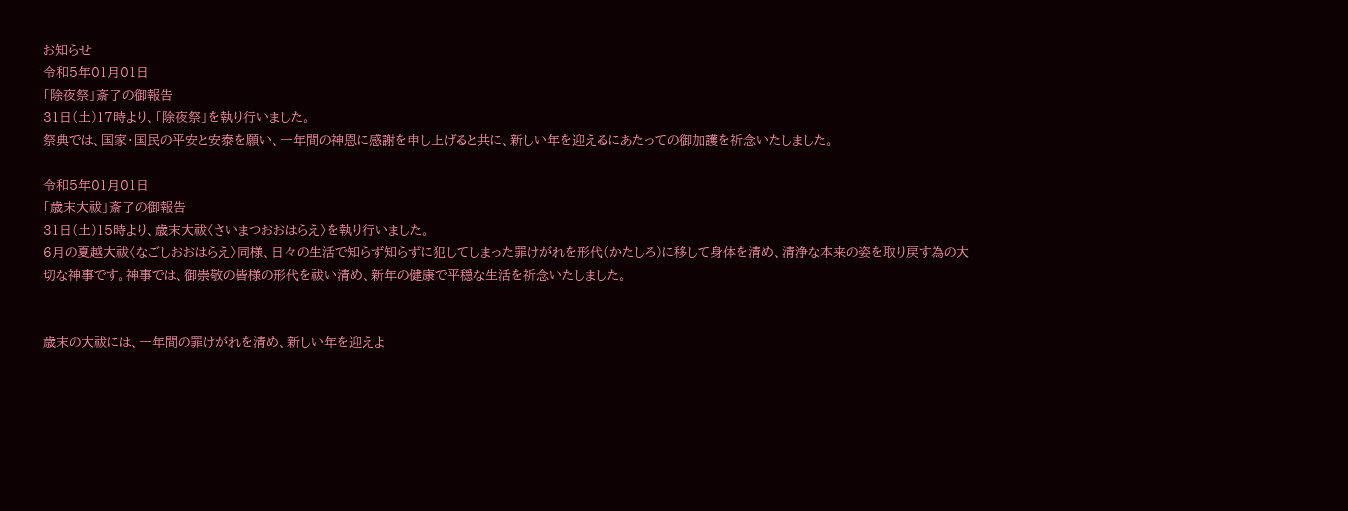お知らせ
令和5年01月01日
「除夜祭」斎了の御報告
31日(土)17時より、「除夜祭」を執り行いました。
祭典では、国家・国民の平安と安泰を願い、一年間の神恩に感謝を申し上げると共に、新しい年を迎えるにあたっての御加護を祈念いたしました。

令和5年01月01日
「歳末大祓」斎了の御報告
31日(土)15時より、歳末大祓〈さいまつおおはらえ〉を執り行いました。
6月の夏越大祓〈なごしおおはらえ〉同様、日々の生活で知らず知らずに犯してしまった罪けがれを形代(かたしろ)に移して身体を清め、清浄な本来の姿を取り戻す為の大切な神事です。神事では、御崇敬の皆様の形代を祓い清め、新年の健康で平穏な生活を祈念いたしました。


歳末の大祓には、一年間の罪けがれを清め、新しい年を迎えよ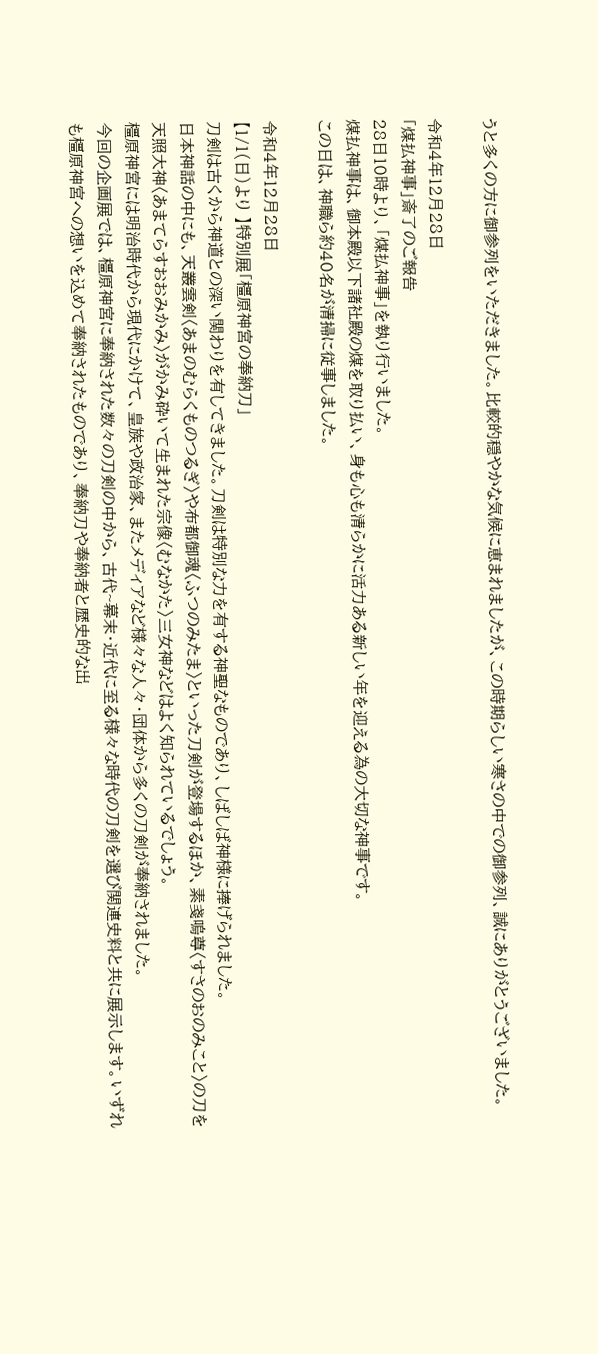うと多くの方に御参列をいただきました。比較的穏やかな気候に恵まれましたが、この時期らしい寒さの中での御参列、誠にありがとうございました。

令和4年12月28日
「煤払神事」斎了のご報告
28日10時より、「煤払神事」を執り行いました。
煤払神事は、御本殿以下諸社殿の煤を取り払い、身も心も清らかに活力ある新しい年を迎える為の大切な神事です。
この日は、神職ら約40名が清掃に従事しました。

令和4年12月28日
【1/1(日)より 】特別展「橿原神宮の奉納刀」
刀剣は古くから神道との深い関わりを有してきました。刀剣は特別な力を有する神聖なものであり、しばしば神様に捧げられました。
日本神話の中にも、天叢雲剣〈あまのむらくものつるぎ〉や布都御魂〈ふつのみたま〉といった刀剣が登場するほか、素戔嗚尊〈すさのおのみこと〉の刀を天照大神〈あまてらすおおみかみ〉がかみ砕いて生まれた宗像〈むなかた〉三女神などはよく知られているでしょう。
橿原神宮には明治時代から現代にかけて、皇族や政治家、またメディアなど様々な人々・団体から多くの刀剣が奉納されました。
今回の企画展では、橿原神宮に奉納された数々の刀剣の中から、古代~幕末・近代に至る様々な時代の刀剣を選び関連史料と共に展示します。いずれも橿原神宮への想いを込めて奉納されたものであり、奉納刀や奉納者と歴史的な出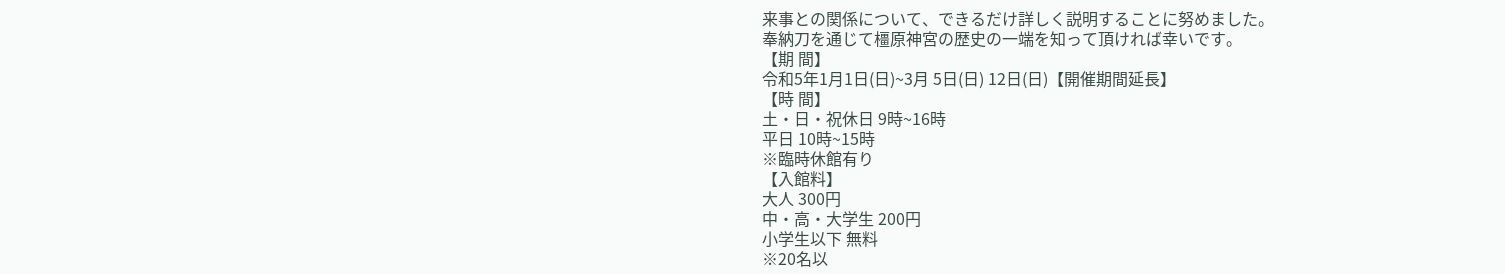来事との関係について、できるだけ詳しく説明することに努めました。
奉納刀を通じて橿原神宮の歴史の一端を知って頂ければ幸いです。
【期 間】
令和5年1月1日(日)~3月 5日(日) 12日(日)【開催期間延長】
【時 間】
土・日・祝休日 9時~16時
平日 10時~15時
※臨時休館有り
【入館料】
大人 300円
中・高・大学生 200円
小学生以下 無料
※20名以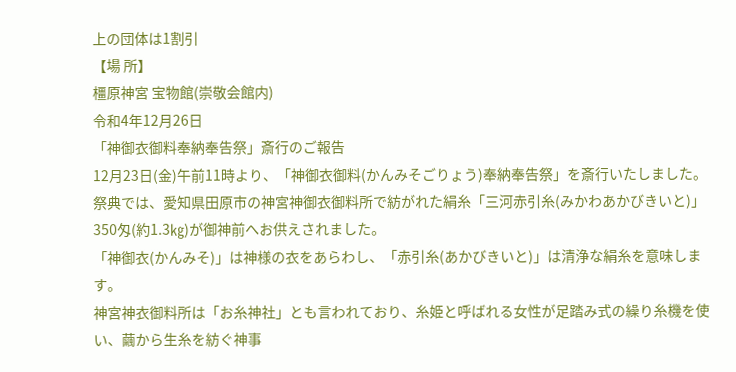上の団体は1割引
【場 所】
橿原神宮 宝物館(崇敬会館内)
令和4年12月26日
「神御衣御料奉納奉告祭」斎行のご報告
12月23日(金)午前11時より、「神御衣御料(かんみそごりょう)奉納奉告祭」を斎行いたしました。
祭典では、愛知県田原市の神宮神御衣御料所で紡がれた絹糸「三河赤引糸(みかわあかびきいと)」350匁(約1.3㎏)が御神前へお供えされました。
「神御衣(かんみそ)」は神様の衣をあらわし、「赤引糸(あかびきいと)」は清浄な絹糸を意味します。
神宮神衣御料所は「お糸神社」とも言われており、糸姫と呼ばれる女性が足踏み式の繰り糸機を使い、繭から生糸を紡ぐ神事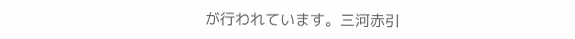が行われています。三河赤引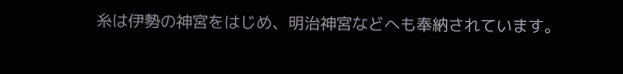糸は伊勢の神宮をはじめ、明治神宮などへも奉納されています。